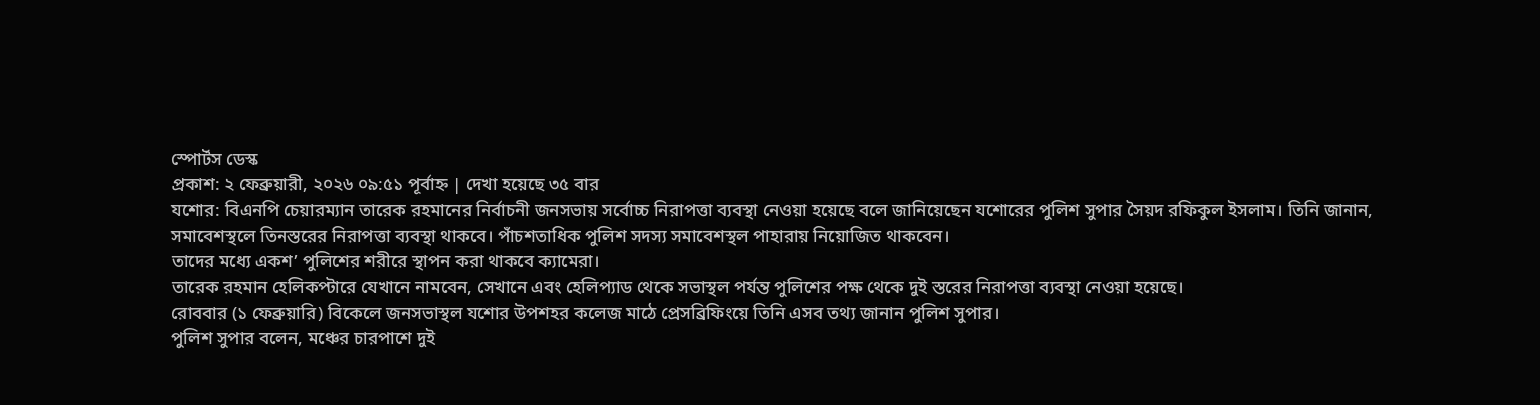স্পোর্টস ডেস্ক
প্রকাশ: ২ ফেব্রুয়ারী, ২০২৬ ০৯:৫১ পূর্বাহ্ন | দেখা হয়েছে ৩৫ বার
যশোর: বিএনপি চেয়ারম্যান তারেক রহমানের নির্বাচনী জনসভায় সর্বোচ্চ নিরাপত্তা ব্যবস্থা নেওয়া হয়েছে বলে জানিয়েছেন যশোরের পুলিশ সুপার সৈয়দ রফিকুল ইসলাম। তিনি জানান, সমাবেশস্থলে তিনস্তরের নিরাপত্তা ব্যবস্থা থাকবে। পাঁচশতাধিক পুলিশ সদস্য সমাবেশস্থল পাহারায় নিয়োজিত থাকবেন।
তাদের মধ্যে একশ’ পুলিশের শরীরে স্থাপন করা থাকবে ক্যামেরা।
তারেক রহমান হেলিকপ্টারে যেখানে নামবেন, সেখানে এবং হেলিপ্যাড থেকে সভাস্থল পর্যন্ত পুলিশের পক্ষ থেকে দুই স্তরের নিরাপত্তা ব্যবস্থা নেওয়া হয়েছে।
রোববার (১ ফেব্রুয়ারি) বিকেলে জনসভাস্থল যশোর উপশহর কলেজ মাঠে প্রেসব্রিফিংয়ে তিনি এসব তথ্য জানান পুলিশ সুপার।
পুলিশ সুপার বলেন, মঞ্চের চারপাশে দুই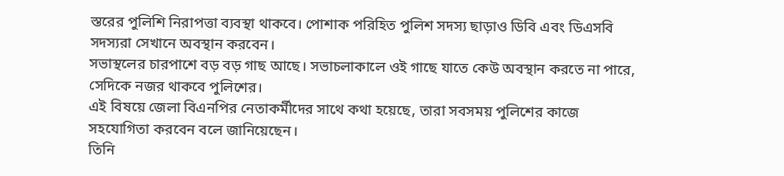স্তরের পুলিশি নিরাপত্তা ব্যবস্থা থাকবে। পোশাক পরিহিত পুলিশ সদস্য ছাড়াও ডিবি এবং ডিএসবি সদস্যরা সেখানে অবস্থান করবেন।
সভাস্থলের চারপাশে বড় বড় গাছ আছে। সভাচলাকালে ওই গাছে যাতে কেউ অবস্থান করতে না পারে, সেদিকে নজর থাকবে পুলিশের।
এই বিষয়ে জেলা বিএনপির নেতাকর্মীদের সাথে কথা হয়েছে, তারা সবসময় পুলিশের কাজে সহযোগিতা করবেন বলে জানিয়েছেন।
তিনি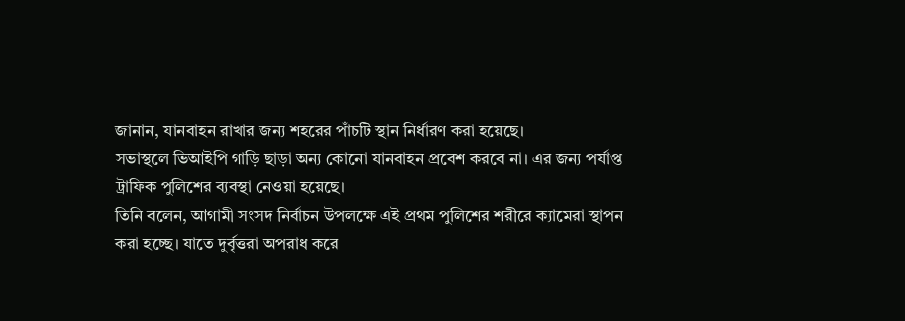জানান, যানবাহন রাখার জন্য শহরের পাঁচটি স্থান নির্ধারণ করা হয়েছে।
সভাস্থলে ভিআইপি গাড়ি ছাড়া অন্য কোনো যানবাহন প্রবেশ করবে না। এর জন্য পর্যাপ্ত ট্রাফিক পুলিশের ব্যবস্থা নেওয়া হয়েছে।
তিনি বলেন, আগামী সংসদ নির্বাচন উপলক্ষে এই প্রথম পুলিশের শরীরে ক্যামেরা স্থাপন করা হচ্ছে। যাতে দুর্বৃত্তরা অপরাধ করে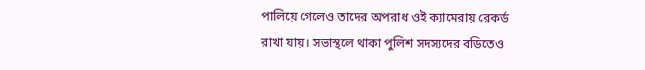পালিয়ে গেলেও তাদের অপরাধ ওই ক্যামেরায় রেকর্ড রাখা যায়। সভাস্থলে থাকা পুলিশ সদস্যদের বডিতেও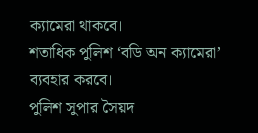ক্যামেরা থাকবে।
শতাধিক পুলিশ ‘বডি অন ক্যামেরা’ ব্যবহার করবে।
পুলিশ সুপার সৈয়দ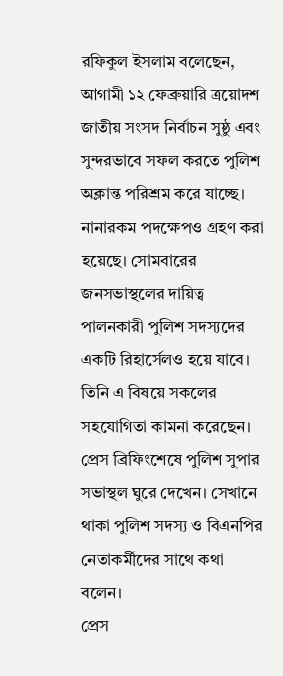রফিকুল ইসলাম বলেছেন, আগামী ১২ ফেব্রুয়ারি ত্রয়োদশ জাতীয় সংসদ নির্বাচন সুষ্ঠু এবং সুন্দরভাবে সফল করতে পুলিশ অক্লান্ত পরিশ্রম করে যাচ্ছে। নানারকম পদক্ষেপও গ্রহণ করা হয়েছে। সোমবারের জনসভাস্থলের দায়িত্ব পালনকারী পুলিশ সদস্যদের একটি রিহার্সেলও হয়ে যাবে।
তিনি এ বিষয়ে সকলের সহযোগিতা কামনা করেছেন।
প্রেস ব্রিফিংশেষে পুলিশ সুপার সভাস্থল ঘুরে দেখেন। সেখানে থাকা পুলিশ সদস্য ও বিএনপির নেতাকর্মীদের সাথে কথা বলেন।
প্রেস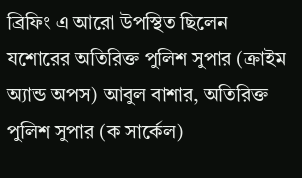ব্রিফিং এ আরো উপস্থিত ছিলেন যশোরের অতিরিক্ত পুলিশ সুপার (ক্রাইম অ্যান্ড অপস) আবুল বাশার, অতিরিক্ত পুলিশ সুপার (ক সার্কেল)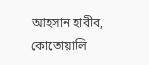আহসান হাবীব, কোতোয়ালি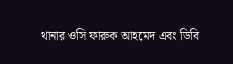থানার ওসি ফারুক আহমেদ এবং ডিবি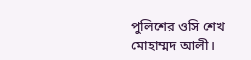পুলিশের ওসি শেখ মোহাম্মদ আলী।